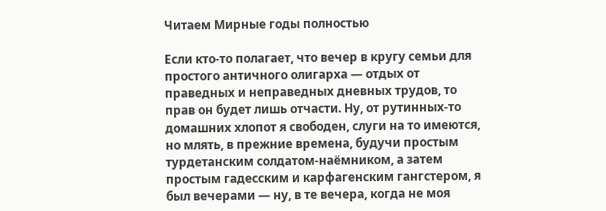Читаем Мирные годы полностью

Если кто-то полагает, что вечер в кругу семьи для простого античного олигарха — отдых от праведных и неправедных дневных трудов, то прав он будет лишь отчасти. Ну, от рутинных-то домашних хлопот я свободен, слуги на то имеются, но млять, в прежние времена, будучи простым турдетанским солдатом-наёмником, а затем простым гадесским и карфагенским гангстером, я был вечерами — ну, в те вечера, когда не моя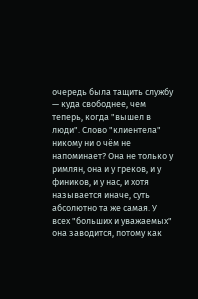очередь была тащить службу — куда свободнее, чем теперь, когда "вышел в люди". Слово "клиентела" никому ни о чём не напоминает? Она не только у римлян, она и у греков, и у фиников, и у нас, и хотя называется иначе, суть абсолютно та же самая. У всех "больших и уважаемых" она заводится, потому как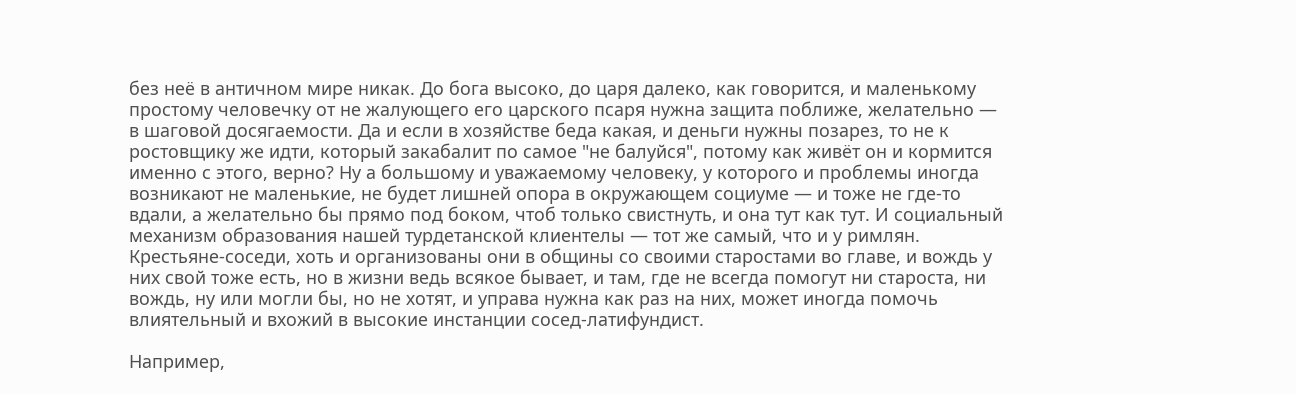без неё в античном мире никак. До бога высоко, до царя далеко, как говорится, и маленькому простому человечку от не жалующего его царского псаря нужна защита поближе, желательно — в шаговой досягаемости. Да и если в хозяйстве беда какая, и деньги нужны позарез, то не к ростовщику же идти, который закабалит по самое "не балуйся", потому как живёт он и кормится именно с этого, верно? Ну а большому и уважаемому человеку, у которого и проблемы иногда возникают не маленькие, не будет лишней опора в окружающем социуме — и тоже не где-то вдали, а желательно бы прямо под боком, чтоб только свистнуть, и она тут как тут. И социальный механизм образования нашей турдетанской клиентелы — тот же самый, что и у римлян. Крестьяне-соседи, хоть и организованы они в общины со своими старостами во главе, и вождь у них свой тоже есть, но в жизни ведь всякое бывает, и там, где не всегда помогут ни староста, ни вождь, ну или могли бы, но не хотят, и управа нужна как раз на них, может иногда помочь влиятельный и вхожий в высокие инстанции сосед-латифундист.

Например,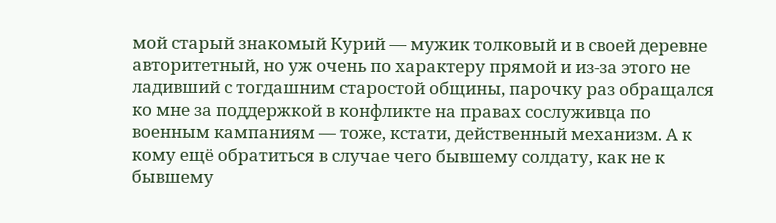мой старый знакомый Курий — мужик толковый и в своей деревне авторитетный, но уж очень по характеру прямой и из-за этого не ладивший с тогдашним старостой общины, парочку раз обращался ко мне за поддержкой в конфликте на правах сослуживца по военным кампаниям — тоже, кстати, действенный механизм. А к кому ещё обратиться в случае чего бывшему солдату, как не к бывшему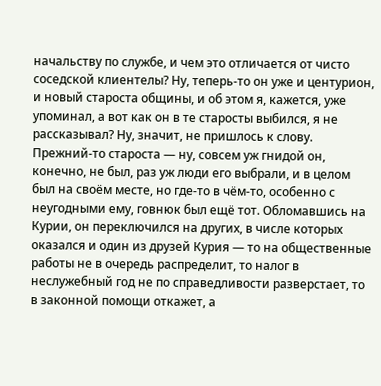начальству по службе, и чем это отличается от чисто соседской клиентелы? Ну, теперь-то он уже и центурион, и новый староста общины, и об этом я, кажется, уже упоминал, а вот как он в те старосты выбился, я не рассказывал? Ну, значит, не пришлось к слову. Прежний-то староста — ну, совсем уж гнидой он, конечно, не был, раз уж люди его выбрали, и в целом был на своём месте, но где-то в чём-то, особенно с неугодными ему, говнюк был ещё тот. Обломавшись на Курии, он переключился на других, в числе которых оказался и один из друзей Курия — то на общественные работы не в очередь распределит, то налог в неслужебный год не по справедливости разверстает, то в законной помощи откажет, а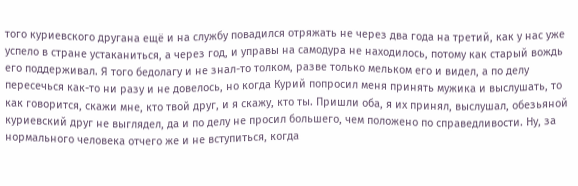того куриевского другана ещё и на службу повадился отряжать не через два года на третий, как у нас уже успело в стране устаканиться, а через год, и управы на самодура не находилось, потому как старый вождь его поддерживал. Я того бедолагу и не знал-то толком, разве только мельком его и видел, а по делу пересечься как-то ни разу и не довелось, но когда Курий попросил меня принять мужика и выслушать, то как говорится, скажи мне, кто твой друг, и я скажу, кто ты. Пришли оба, я их принял, выслушал, обезьяной куриевский друг не выглядел, да и по делу не просил большего, чем положено по справедливости. Ну, за нормального человека отчего же и не вступиться, когда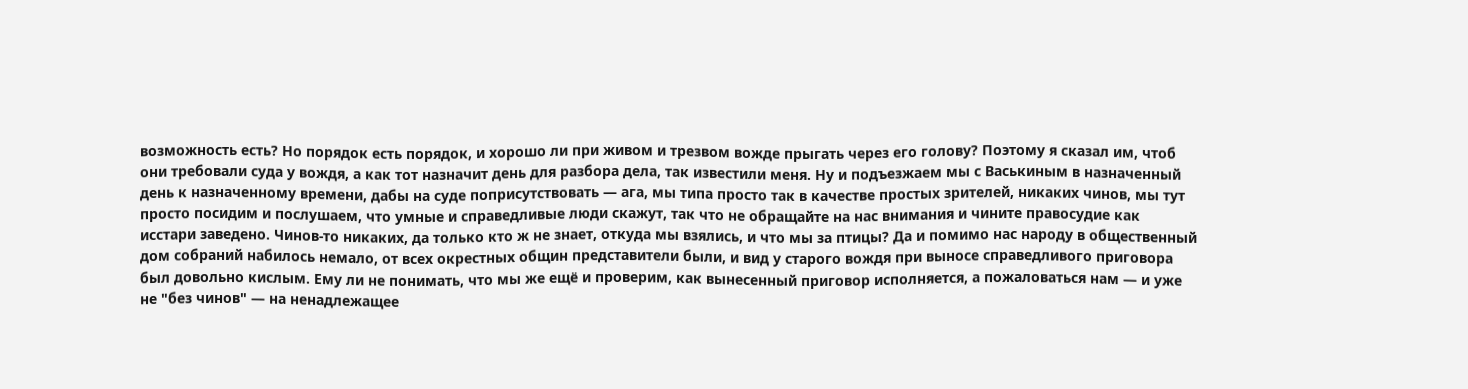возможность есть? Но порядок есть порядок, и хорошо ли при живом и трезвом вожде прыгать через его голову? Поэтому я сказал им, чтоб они требовали суда у вождя, а как тот назначит день для разбора дела, так известили меня. Ну и подъезжаем мы с Васькиным в назначенный день к назначенному времени, дабы на суде поприсутствовать — ага, мы типа просто так в качестве простых зрителей, никаких чинов, мы тут просто посидим и послушаем, что умные и справедливые люди скажут, так что не обращайте на нас внимания и чините правосудие как исстари заведено. Чинов-то никаких, да только кто ж не знает, откуда мы взялись, и что мы за птицы? Да и помимо нас народу в общественный дом собраний набилось немало, от всех окрестных общин представители были, и вид у старого вождя при выносе справедливого приговора был довольно кислым. Ему ли не понимать, что мы же ещё и проверим, как вынесенный приговор исполняется, а пожаловаться нам — и уже не "без чинов" — на ненадлежащее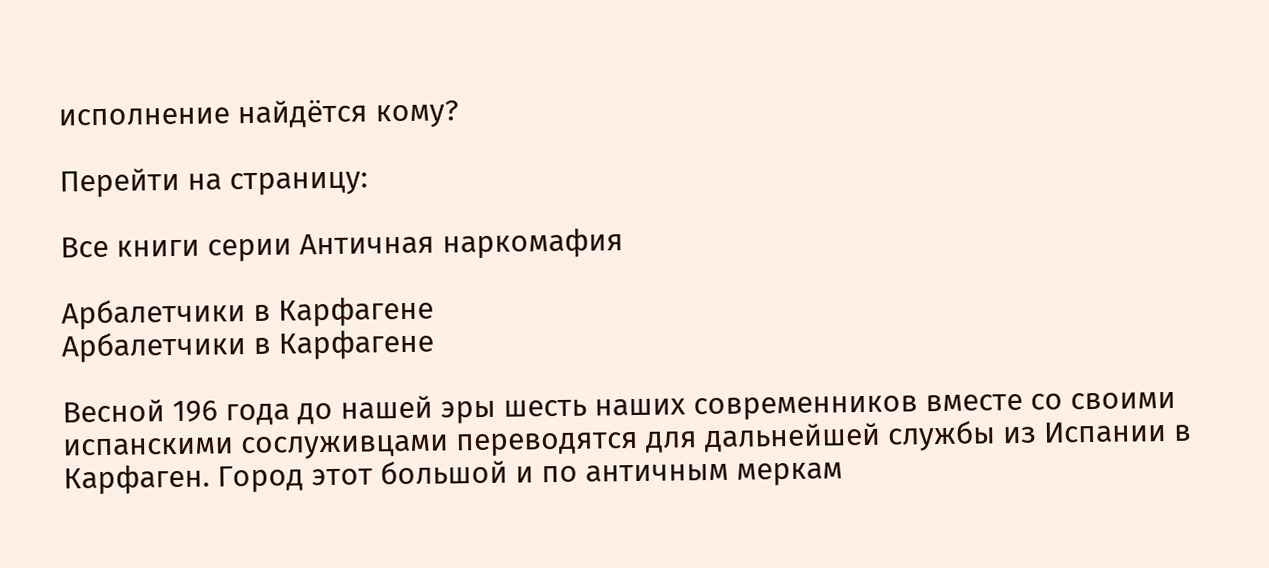исполнение найдётся кому?

Перейти на страницу:

Все книги серии Античная наркомафия

Арбалетчики в Карфагене
Арбалетчики в Карфагене

Весной 196 года до нашей эры шесть наших современников вместе со своими испанскими сослуживцами переводятся для дальнейшей службы из Испании в Карфаген. Город этот большой и по античным меркам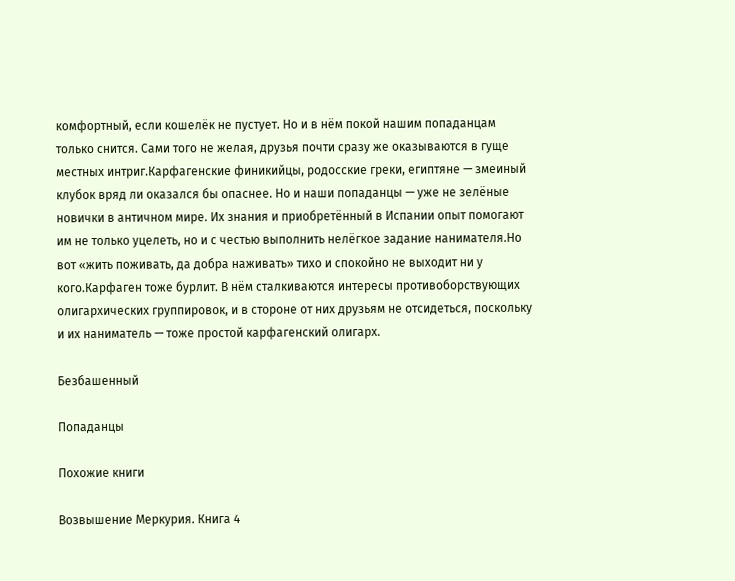комфортный, если кошелёк не пустует. Но и в нём покой нашим попаданцам только снится. Сами того не желая, друзья почти сразу же оказываются в гуще местных интриг.Карфагенские финикийцы, родосские греки, египтяне — змеиный клубок вряд ли оказался бы опаснее. Но и наши попаданцы — уже не зелёные новички в античном мире. Их знания и приобретённый в Испании опыт помогают им не только уцелеть, но и с честью выполнить нелёгкое задание нанимателя.Но вот «жить поживать, да добра наживать» тихо и спокойно не выходит ни у кого.Карфаген тоже бурлит. В нём сталкиваются интересы противоборствующих олигархических группировок, и в стороне от них друзьям не отсидеться, поскольку и их наниматель — тоже простой карфагенский олигарх.

Безбашенный

Попаданцы

Похожие книги

Возвышение Меркурия. Книга 4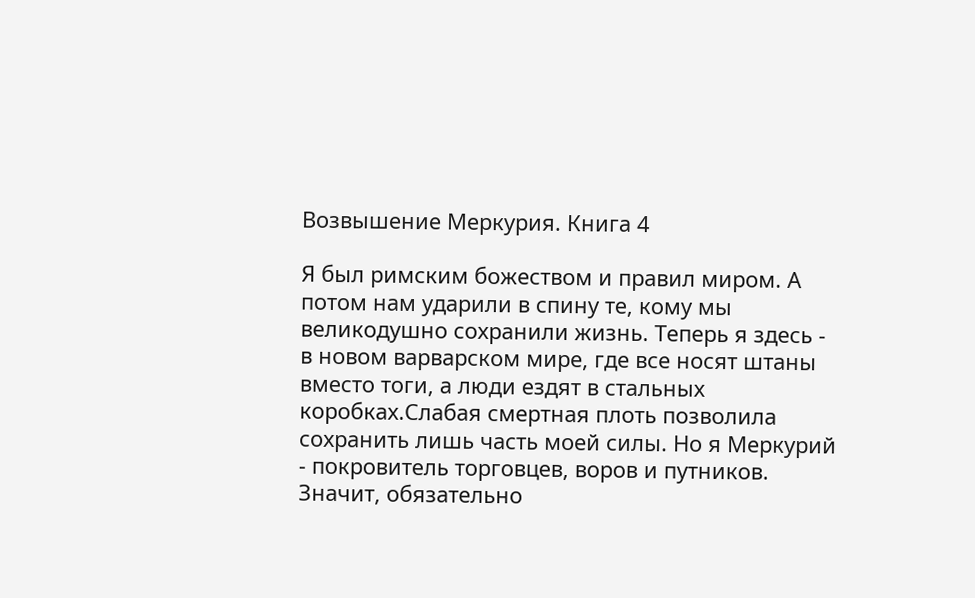Возвышение Меркурия. Книга 4

Я был римским божеством и правил миром. А потом нам ударили в спину те, кому мы великодушно сохранили жизнь. Теперь я здесь - в новом варварском мире, где все носят штаны вместо тоги, а люди ездят в стальных коробках.Слабая смертная плоть позволила сохранить лишь часть моей силы. Но я Меркурий - покровитель торговцев, воров и путников. Значит, обязательно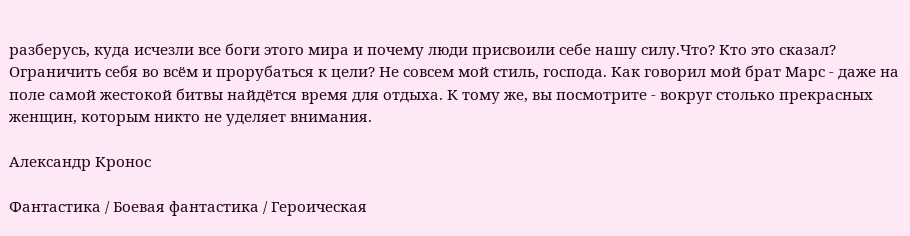разберусь, куда исчезли все боги этого мира и почему люди присвоили себе нашу силу.Что? Кто это сказал? Ограничить себя во всём и прорубаться к цели? Не совсем мой стиль, господа. Как говорил мой брат Марс - даже на поле самой жестокой битвы найдётся время для отдыха. К тому же, вы посмотрите - вокруг столько прекрасных женщин, которым никто не уделяет внимания.

Александр Кронос

Фантастика / Боевая фантастика / Героическая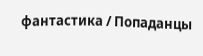фантастика / Попаданцы